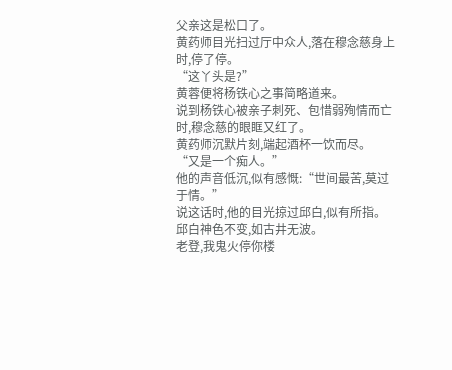父亲这是松口了。
黄药师目光扫过厅中众人,落在穆念慈身上时,停了停。
“这丫头是?”
黄蓉便将杨铁心之事简略道来。
说到杨铁心被亲子刺死、包惜弱殉情而亡时,穆念慈的眼眶又红了。
黄药师沉默片刻,端起酒杯一饮而尽。
“又是一个痴人。”
他的声音低沉,似有感慨:“世间最苦,莫过于情。”
说这话时,他的目光掠过邱白,似有所指。
邱白神色不变,如古井无波。
老登,我鬼火停你楼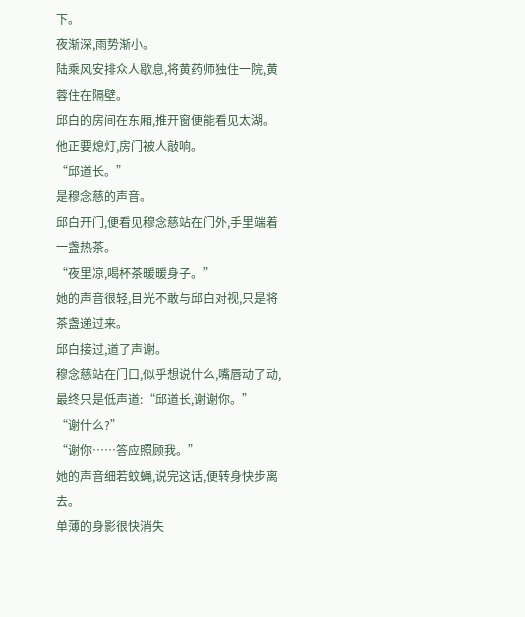下。
夜渐深,雨势渐小。
陆乘风安排众人歇息,将黄药师独住一院,黄蓉住在隔壁。
邱白的房间在东厢,推开窗便能看见太湖。
他正要熄灯,房门被人敲响。
“邱道长。”
是穆念慈的声音。
邱白开门,便看见穆念慈站在门外,手里端着一盏热茶。
“夜里凉,喝杯茶暖暖身子。”
她的声音很轻,目光不敢与邱白对视,只是将茶盏递过来。
邱白接过,道了声谢。
穆念慈站在门口,似乎想说什么,嘴唇动了动,最终只是低声道:“邱道长,谢谢你。”
“谢什么?”
“谢你……答应照顾我。”
她的声音细若蚊蝇,说完这话,便转身快步离去。
单薄的身影很快消失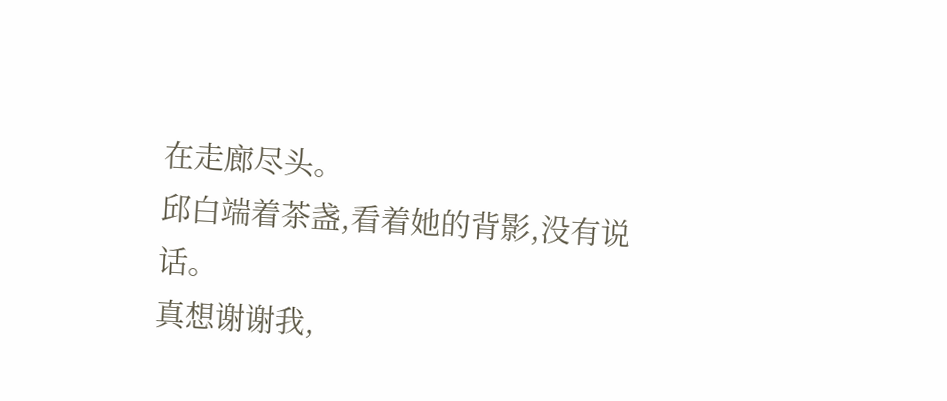在走廊尽头。
邱白端着茶盏,看着她的背影,没有说话。
真想谢谢我,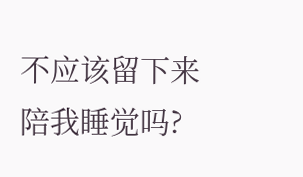不应该留下来陪我睡觉吗?